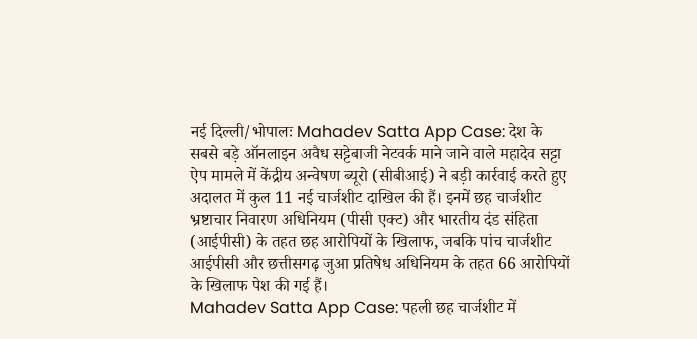नई दिल्ली/भोपालः Mahadev Satta App Case: देश के सबसे बड़े ऑनलाइन अवैध सट्टेबाजी नेटवर्क माने जाने वाले महादेव सट्टा ऐप मामले में केंद्रीय अन्वेषण ब्यूरो (सीबीआई) ने बड़ी कार्रवाई करते हुए अदालत में कुल 11 नई चार्जशीट दाखिल की हैं। इनमें छह चार्जशीट भ्रष्टाचार निवारण अधिनियम (पीसी एक्ट) और भारतीय दंड संहिता (आईपीसी) के तहत छह आरोपियों के खिलाफ, जबकि पांच चार्जशीट आईपीसी और छत्तीसगढ़ जुआ प्रतिषेध अधिनियम के तहत 66 आरोपियों के खिलाफ पेश की गई हैं।
Mahadev Satta App Case: पहली छह चार्जशीट में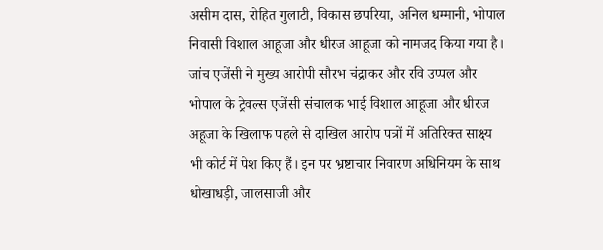असीम दास, रोहित गुलाटी, विकास छपरिया, अनिल धम्मानी, भोपाल निवासी विशाल आहूजा और धीरज आहूजा को नामजद किया गया है। जांच एजेंसी ने मुख्य आरोपी सौरभ चंद्राकर और रवि उप्पल और भोपाल के ट्रेवल्स एजेंसी संचालक भाई विशाल आहूजा और धीरज अहूजा के खिलाफ पहले से दाखिल आरोप पत्रों में अतिरिक्त साक्ष्य भी कोर्ट में पेश किए हैं। इन पर भ्रष्टाचार निवारण अधिनियम के साथ धोखाधड़ी, जालसाजी और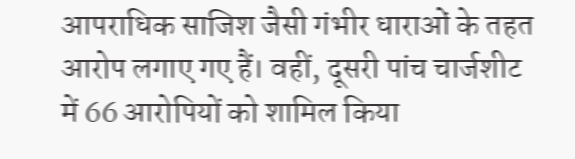आपराधिक साजिश जैसी गंभीर धाराओं के तहत आरोप लगाए गए हैं। वहीं, दूसरी पांच चार्जशीट में 66 आरोपियों को शामिल किया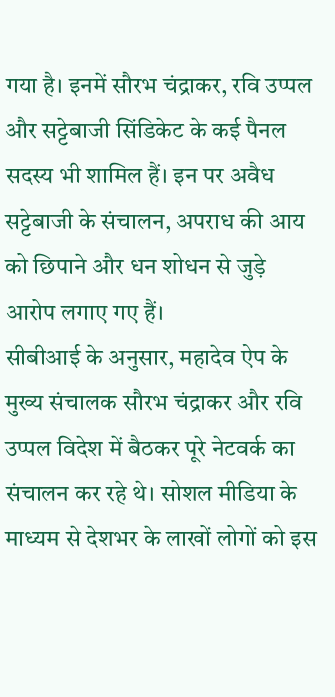गया है। इनमें सौरभ चंद्राकर, रवि उप्पल और सट्टेबाजी सिंडिकेट के कई पैनल सदस्य भी शामिल हैं। इन पर अवैध सट्टेबाजी के संचालन, अपराध की आय को छिपाने और धन शोधन से जुड़े आरोप लगाए गए हैं।
सीबीआई के अनुसार, महादेव ऐप के मुख्य संचालक सौरभ चंद्राकर और रवि उप्पल विदेश में बैठकर पूरे नेटवर्क का संचालन कर रहे थे। सोशल मीडिया के माध्यम से देशभर के लाखों लोगों को इस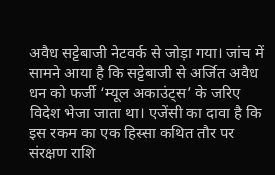अवैध सट्टेबाजी नेटवर्क से जोड़ा गया। जांच में सामने आया है कि सट्टेबाजी से अर्जित अवैध धन को फर्जी ‘म्यूल अकाउंट्स’ के जरिए विदेश भेजा जाता था। एजेंसी का दावा है कि इस रकम का एक हिस्सा कथित तौर पर संरक्षण राशि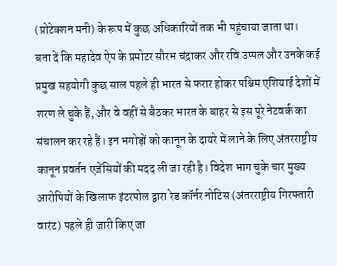(प्रोटेक्शन मनी) के रूप में कुछ अधिकारियों तक भी पहुंचाया जाता था।
बता दें कि महादेव ऐप के प्रमोटर सौरभ चंद्राकर और रवि उप्पल और उनके कई प्रमुख सहयोगी कुछ साल पहले ही भारत से फरार होकर पश्चिम एशियाई देशों में शरण ले चुके हैं, और वे वहीं से बैठकर भारत के बाहर से इस पूरे नेटवर्क का संचालन कर रहे हैं। इन भगोड़ों को कानून के दायरे में लाने के लिए अंतरराष्ट्रीय कानून प्रवर्तन एजेंसियों की मदद ली जा रही है। विदेश भाग चुके चार मुख्य आरोपियों के खिलाफ इंटरपोल द्वारा रेड कॉर्नर नोटिस (अंतरराष्ट्रीय गिरफ्तारी वारंट) पहले ही जारी किए जा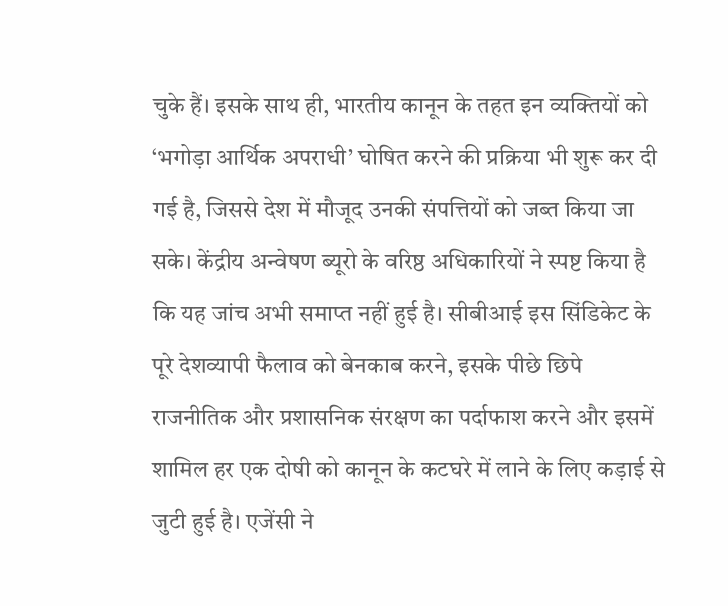चुके हैं। इसके साथ ही, भारतीय कानून के तहत इन व्यक्तियों को ‘भगोड़ा आर्थिक अपराधी’ घोषित करने की प्रक्रिया भी शुरू कर दी गई है, जिससे देश में मौजूद उनकी संपत्तियों को जब्त किया जा सके। केंद्रीय अन्वेषण ब्यूरो के वरिष्ठ अधिकारियों ने स्पष्ट किया है कि यह जांच अभी समाप्त नहीं हुई है। सीबीआई इस सिंडिकेट के पूरे देशव्यापी फैलाव को बेनकाब करने, इसके पीछे छिपे राजनीतिक और प्रशासनिक संरक्षण का पर्दाफाश करने और इसमें शामिल हर एक दोषी को कानून के कटघरे में लाने के लिए कड़ाई से जुटी हुई है। एजेंसी ने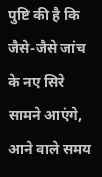पुष्टि की है कि जैसे-जैसे जांच के नए सिरे सामने आएंगे, आने वाले समय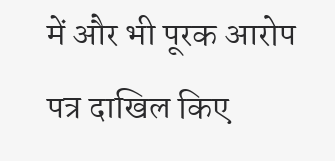में और भी पूरक आरोप पत्र दाखिल किए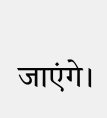जाएंगे।